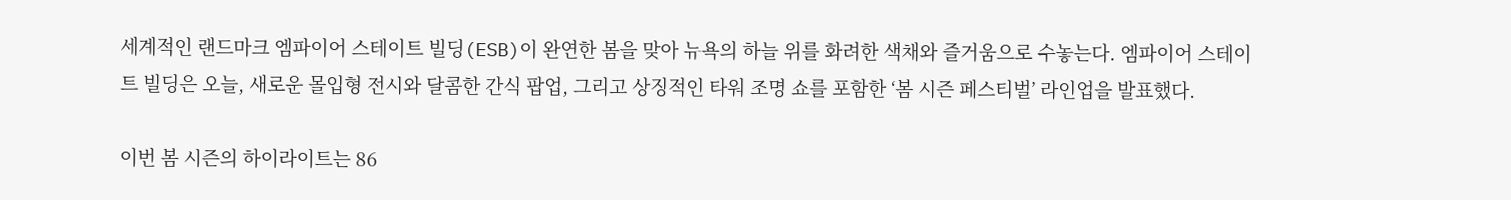세계적인 랜드마크 엠파이어 스테이트 빌딩(ESB)이 완연한 봄을 맞아 뉴욕의 하늘 위를 화려한 색채와 즐거움으로 수놓는다. 엠파이어 스테이트 빌딩은 오늘, 새로운 몰입형 전시와 달콤한 간식 팝업, 그리고 상징적인 타워 조명 쇼를 포함한 ‘봄 시즌 페스티벌’ 라인업을 발표했다.

이번 봄 시즌의 하이라이트는 86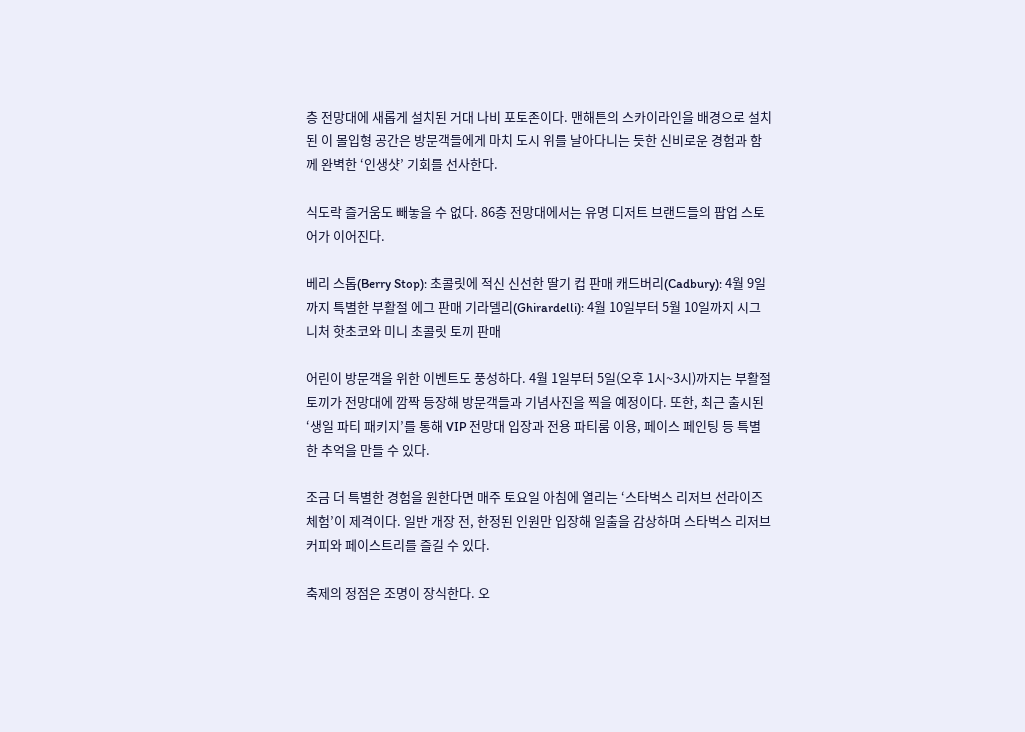층 전망대에 새롭게 설치된 거대 나비 포토존이다. 맨해튼의 스카이라인을 배경으로 설치된 이 몰입형 공간은 방문객들에게 마치 도시 위를 날아다니는 듯한 신비로운 경험과 함께 완벽한 ‘인생샷’ 기회를 선사한다.

식도락 즐거움도 빼놓을 수 없다. 86층 전망대에서는 유명 디저트 브랜드들의 팝업 스토어가 이어진다.

베리 스톱(Berry Stop): 초콜릿에 적신 신선한 딸기 컵 판매 캐드버리(Cadbury): 4월 9일까지 특별한 부활절 에그 판매 기라델리(Ghirardelli): 4월 10일부터 5월 10일까지 시그니처 핫초코와 미니 초콜릿 토끼 판매

어린이 방문객을 위한 이벤트도 풍성하다. 4월 1일부터 5일(오후 1시~3시)까지는 부활절 토끼가 전망대에 깜짝 등장해 방문객들과 기념사진을 찍을 예정이다. 또한, 최근 출시된 ‘생일 파티 패키지’를 통해 VIP 전망대 입장과 전용 파티룸 이용, 페이스 페인팅 등 특별한 추억을 만들 수 있다.

조금 더 특별한 경험을 원한다면 매주 토요일 아침에 열리는 ‘스타벅스 리저브 선라이즈 체험’이 제격이다. 일반 개장 전, 한정된 인원만 입장해 일출을 감상하며 스타벅스 리저브 커피와 페이스트리를 즐길 수 있다.

축제의 정점은 조명이 장식한다. 오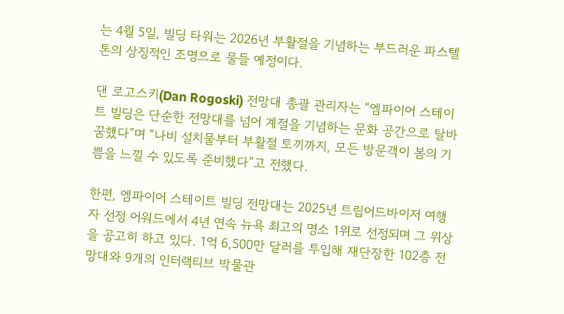는 4월 5일, 빌딩 타워는 2026년 부활절을 기념하는 부드러운 파스텔 톤의 상징적인 조명으로 물들 예정이다.

댄 로고스키(Dan Rogoski) 전망대 총괄 관리자는 “엠파이어 스테이트 빌딩은 단순한 전망대를 넘어 계절을 기념하는 문화 공간으로 탈바꿈했다”며 “나비 설치물부터 부활절 토끼까지, 모든 방문객이 봄의 기쁨을 느낄 수 있도록 준비했다”고 전했다.

한편, 엠파이어 스테이트 빌딩 전망대는 2025년 트립어드바이저 여행자 선정 어워드에서 4년 연속 뉴욕 최고의 명소 1위로 선정되며 그 위상을 공고히 하고 있다. 1억 6,500만 달러를 투입해 재단장한 102층 전망대와 9개의 인터랙티브 박물관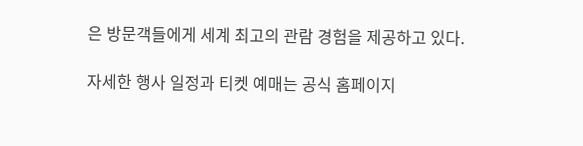은 방문객들에게 세계 최고의 관람 경험을 제공하고 있다.

자세한 행사 일정과 티켓 예매는 공식 홈페이지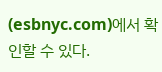(esbnyc.com)에서 확인할 수 있다.